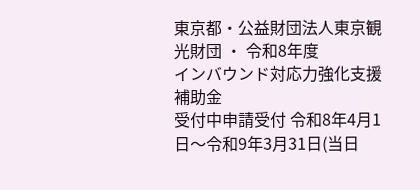東京都・公益財団法人東京観光財団 ・ 令和8年度
インバウンド対応力強化支援補助金
受付中申請受付 令和8年4月1日〜令和9年3月31日(当日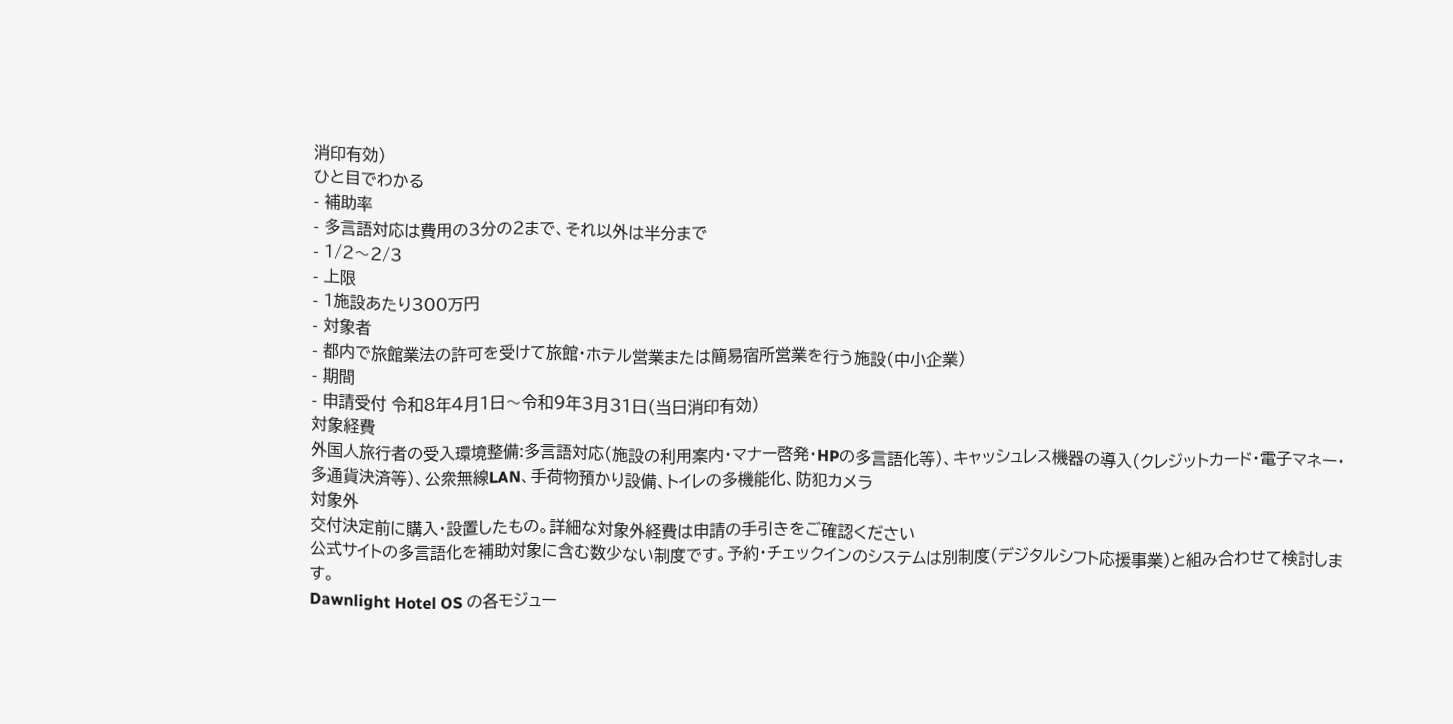消印有効)
ひと目でわかる
- 補助率
- 多言語対応は費用の3分の2まで、それ以外は半分まで
- 1/2〜2/3
- 上限
- 1施設あたり300万円
- 対象者
- 都内で旅館業法の許可を受けて旅館・ホテル営業または簡易宿所営業を行う施設(中小企業)
- 期間
- 申請受付 令和8年4月1日〜令和9年3月31日(当日消印有効)
対象経費
外国人旅行者の受入環境整備:多言語対応(施設の利用案内・マナー啓発・HPの多言語化等)、キャッシュレス機器の導入(クレジットカード・電子マネー・多通貨決済等)、公衆無線LAN、手荷物預かり設備、トイレの多機能化、防犯カメラ
対象外
交付決定前に購入・設置したもの。詳細な対象外経費は申請の手引きをご確認ください
公式サイトの多言語化を補助対象に含む数少ない制度です。予約・チェックインのシステムは別制度(デジタルシフト応援事業)と組み合わせて検討します。
Dawnlight Hotel OS の各モジュー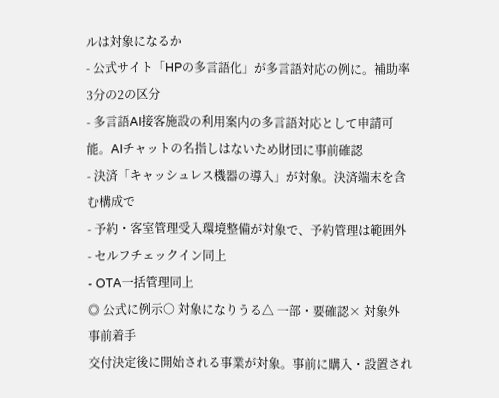ルは対象になるか
- 公式サイト「HPの多言語化」が多言語対応の例に。補助率3分の2の区分
- 多言語AI接客施設の利用案内の多言語対応として申請可能。AIチャットの名指しはないため財団に事前確認
- 決済「キャッシュレス機器の導入」が対象。決済端末を含む構成で
- 予約・客室管理受入環境整備が対象で、予約管理は範囲外
- セルフチェックイン同上
- OTA一括管理同上
◎ 公式に例示○ 対象になりうる△ 一部・要確認× 対象外
事前着手
交付決定後に開始される事業が対象。事前に購入・設置され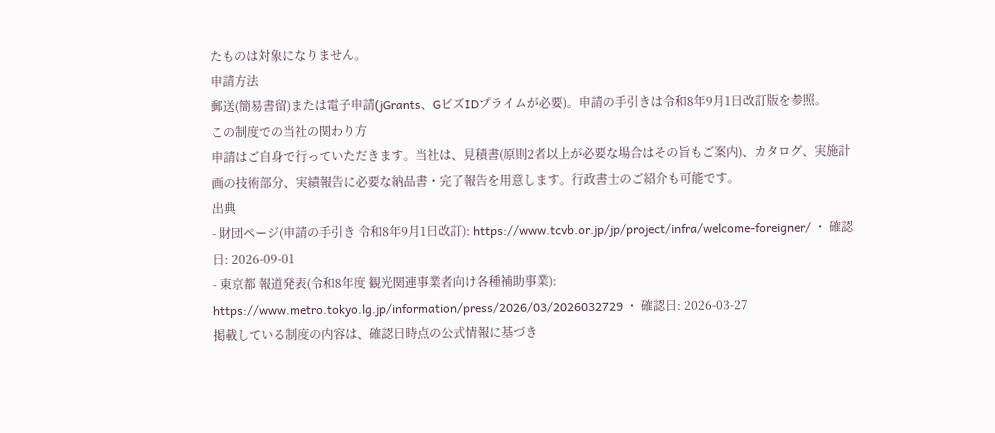たものは対象になりません。
申請方法
郵送(簡易書留)または電子申請(jGrants、GビズIDプライムが必要)。申請の手引きは令和8年9月1日改訂版を参照。
この制度での当社の関わり方
申請はご自身で行っていただきます。当社は、見積書(原則2者以上が必要な場合はその旨もご案内)、カタログ、実施計画の技術部分、実績報告に必要な納品書・完了報告を用意します。行政書士のご紹介も可能です。
出典
- 財団ページ(申請の手引き 令和8年9月1日改訂): https://www.tcvb.or.jp/jp/project/infra/welcome-foreigner/ ・ 確認日: 2026-09-01
- 東京都 報道発表(令和8年度 観光関連事業者向け各種補助事業): https://www.metro.tokyo.lg.jp/information/press/2026/03/2026032729 ・ 確認日: 2026-03-27
掲載している制度の内容は、確認日時点の公式情報に基づき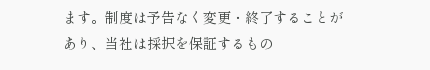ます。制度は予告なく変更・終了することがあり、当社は採択を保証するもの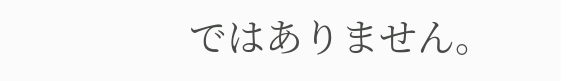ではありません。